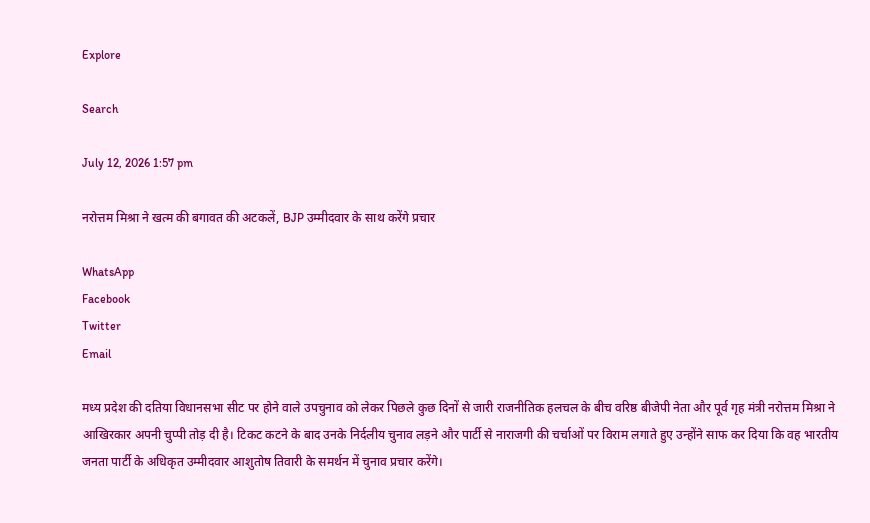Explore

Search

July 12, 2026 1:57 pm

नरोत्तम मिश्रा ने खत्म की बगावत की अटकलें, BJP उम्मीदवार के साथ करेंगे प्रचार

WhatsApp
Facebook
Twitter
Email

मध्य प्रदेश की दतिया विधानसभा सीट पर होने वाले उपचुनाव को लेकर पिछले कुछ दिनों से जारी राजनीतिक हलचल के बीच वरिष्ठ बीजेपी नेता और पूर्व गृह मंत्री नरोत्तम मिश्रा ने आखिरकार अपनी चुप्पी तोड़ दी है। टिकट कटने के बाद उनके निर्दलीय चुनाव लड़ने और पार्टी से नाराजगी की चर्चाओं पर विराम लगाते हुए उन्होंने साफ कर दिया कि वह भारतीय जनता पार्टी के अधिकृत उम्मीदवार आशुतोष तिवारी के समर्थन में चुनाव प्रचार करेंगे।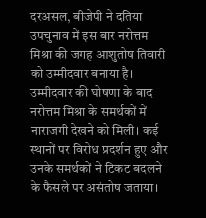दरअसल, बीजेपी ने दतिया उपचुनाव में इस बार नरोत्तम मिश्रा की जगह आशुतोष तिवारी को उम्मीदवार बनाया है। उम्मीदवार की घोषणा के बाद नरोत्तम मिश्रा के समर्थकों में नाराजगी देखने को मिली। कई स्थानों पर विरोध प्रदर्शन हुए और उनके समर्थकों ने टिकट बदलने के फैसले पर असंतोष जताया।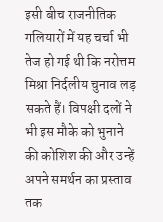इसी बीच राजनीतिक गलियारों में यह चर्चा भी तेज हो गई थी कि नरोत्तम मिश्रा निर्दलीय चुनाव लड़ सकते हैं। विपक्षी दलों ने भी इस मौके को भुनाने की कोशिश की और उन्हें अपने समर्थन का प्रस्ताव तक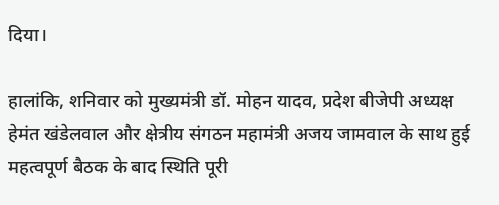दिया।

हालांकि, शनिवार को मुख्यमंत्री डॉ. मोहन यादव, प्रदेश बीजेपी अध्यक्ष हेमंत खंडेलवाल और क्षेत्रीय संगठन महामंत्री अजय जामवाल के साथ हुई महत्वपूर्ण बैठक के बाद स्थिति पूरी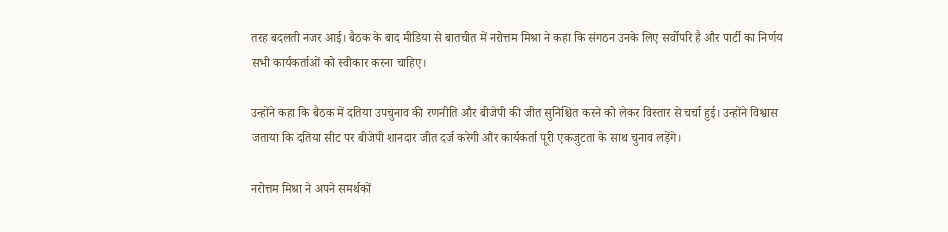तरह बदलती नजर आई। बैठक के बाद मीडिया से बातचीत में नरोत्तम मिश्रा ने कहा कि संगठन उनके लिए सर्वोपरि है और पार्टी का निर्णय सभी कार्यकर्ताओं को स्वीकार करना चाहिए।

उन्होंने कहा कि बैठक में दतिया उपचुनाव की रणनीति और बीजेपी की जीत सुनिश्चित करने को लेकर विस्तार से चर्चा हुई। उन्होंने विश्वास जताया कि दतिया सीट पर बीजेपी शानदार जीत दर्ज करेगी और कार्यकर्ता पूरी एकजुटता के साथ चुनाव लड़ेंगे।

नरोत्तम मिश्रा ने अपने समर्थकों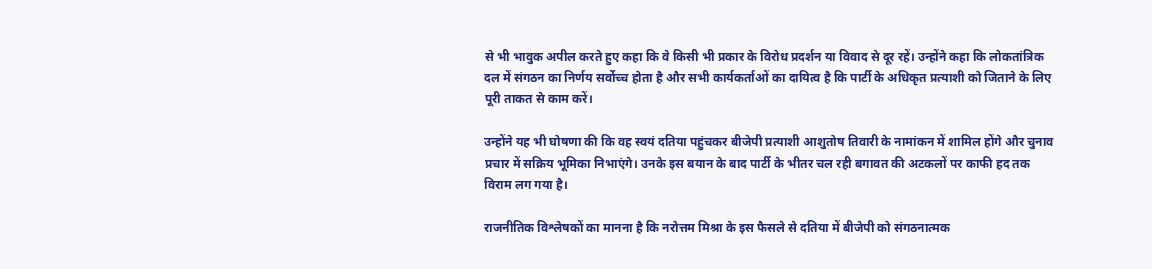से भी भावुक अपील करते हुए कहा कि वे किसी भी प्रकार के विरोध प्रदर्शन या विवाद से दूर रहें। उन्होंने कहा कि लोकतांत्रिक दल में संगठन का निर्णय सर्वोच्च होता है और सभी कार्यकर्ताओं का दायित्व है कि पार्टी के अधिकृत प्रत्याशी को जिताने के लिए पूरी ताकत से काम करें।

उन्होंने यह भी घोषणा की कि वह स्वयं दतिया पहुंचकर बीजेपी प्रत्याशी आशुतोष तिवारी के नामांकन में शामिल होंगे और चुनाव प्रचार में सक्रिय भूमिका निभाएंगे। उनके इस बयान के बाद पार्टी के भीतर चल रही बगावत की अटकलों पर काफी हद तक विराम लग गया है।

राजनीतिक विश्लेषकों का मानना है कि नरोत्तम मिश्रा के इस फैसले से दतिया में बीजेपी को संगठनात्मक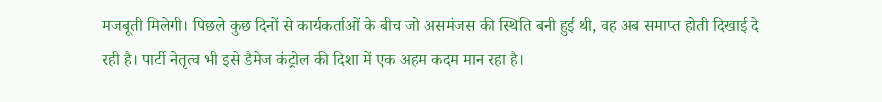मजबूती मिलेगी। पिछले कुछ दिनों से कार्यकर्ताओं के बीच जो असमंजस की स्थिति बनी हुई थी, वह अब समाप्त होती दिखाई दे रही है। पार्टी नेतृत्व भी इसे डैमेज कंट्रोल की दिशा में एक अहम कदम मान रहा है।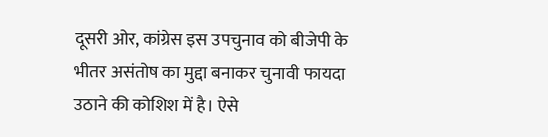दूसरी ओर, कांग्रेस इस उपचुनाव को बीजेपी के भीतर असंतोष का मुद्दा बनाकर चुनावी फायदा उठाने की कोशिश में है। ऐसे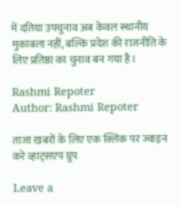में दतिया उपचुनाव अब केवल स्थानीय मुकाबला नहीं, बल्कि प्रदेश की राजनीति के लिए प्रतिष्ठा का चुनाव बन गया है।

Rashmi Repoter
Author: Rashmi Repoter

ताजा खबरों के लिए एक क्लिक पर ज्वाइन करे व्हाट्सएप ग्रुप

Leave a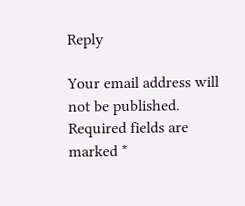Reply

Your email address will not be published. Required fields are marked *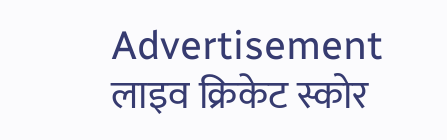Advertisement
लाइव क्रिकेट स्कोर